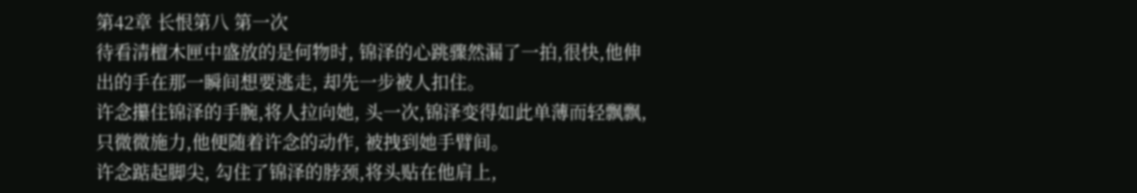第42章 长恨第八 第一次
待看清檀木匣中盛放的是何物时, 锦泽的心跳骤然漏了一拍,很快,他伸出的手在那一瞬间想要逃走, 却先一步被人扣住。
许念攥住锦泽的手腕,将人拉向她, 头一次,锦泽变得如此单薄而轻飘飘, 只微微施力,他便随着许念的动作, 被拽到她手臂间。
许念踮起脚尖, 勾住了锦泽的脖颈,将头贴在他肩上,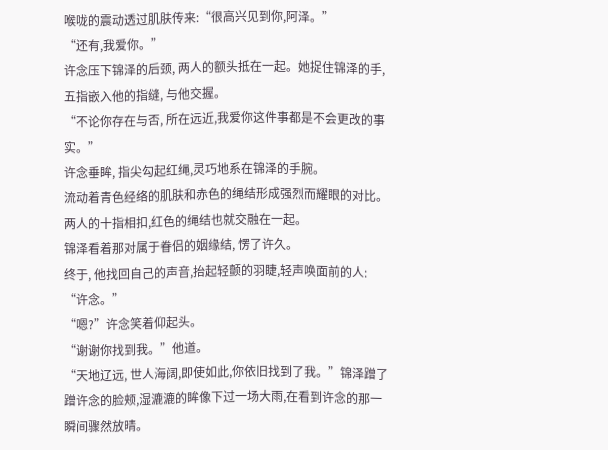喉咙的震动透过肌肤传来:“很高兴见到你,阿泽。”
“还有,我爱你。”
许念压下锦泽的后颈, 两人的额头抵在一起。她捉住锦泽的手,五指嵌入他的指缝, 与他交握。
“不论你存在与否, 所在远近,我爱你这件事都是不会更改的事实。”
许念垂眸, 指尖勾起红绳,灵巧地系在锦泽的手腕。
流动着青色经络的肌肤和赤色的绳结形成强烈而耀眼的对比。
两人的十指相扣,红色的绳结也就交融在一起。
锦泽看着那对属于眷侣的姻缘结, 愣了许久。
终于, 他找回自己的声音,抬起轻颤的羽睫,轻声唤面前的人:
“许念。”
“嗯?”许念笑着仰起头。
“谢谢你找到我。”他道。
“天地辽远, 世人海阔,即使如此,你依旧找到了我。”锦泽蹭了蹭许念的脸颊,湿漉漉的眸像下过一场大雨,在看到许念的那一瞬间骤然放晴。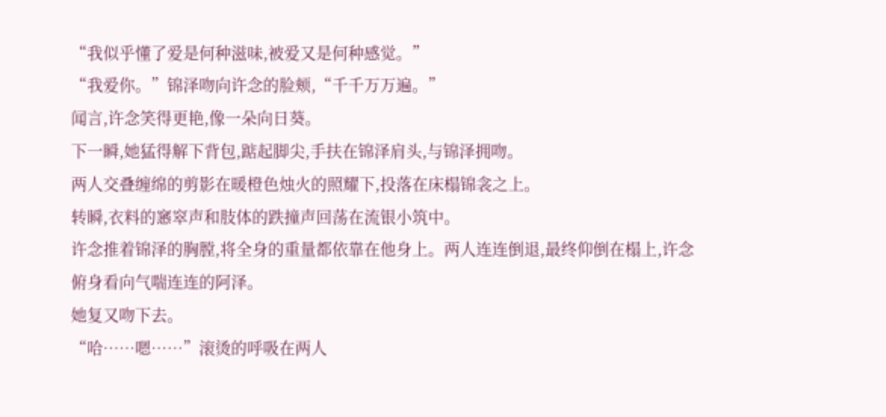“我似乎懂了爱是何种滋味,被爱又是何种感觉。”
“我爱你。”锦泽吻向许念的脸颊,“千千万万遍。”
闻言,许念笑得更艳,像一朵向日葵。
下一瞬,她猛得解下背包,踮起脚尖,手扶在锦泽肩头,与锦泽拥吻。
两人交叠缠绵的剪影在暖橙色烛火的照耀下,投落在床榻锦衾之上。
转瞬,衣料的窸窣声和肢体的跌撞声回荡在流银小筑中。
许念推着锦泽的胸膛,将全身的重量都依靠在他身上。两人连连倒退,最终仰倒在榻上,许念俯身看向气喘连连的阿泽。
她复又吻下去。
“哈……嗯……”滚烫的呼吸在两人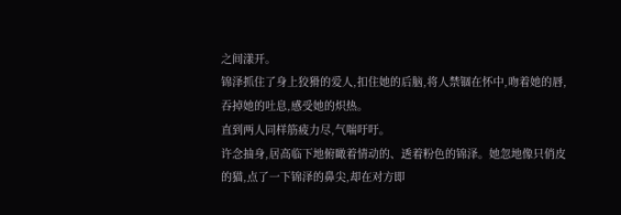之间漾开。
锦泽抓住了身上狡猾的爱人,扣住她的后脑,将人禁锢在怀中,吻着她的唇,吞掉她的吐息,感受她的炽热。
直到两人同样筋疲力尽,气喘吁吁。
许念抽身,居高临下地俯瞰着情动的、透着粉色的锦泽。她忽地像只俏皮的猫,点了一下锦泽的鼻尖,却在对方即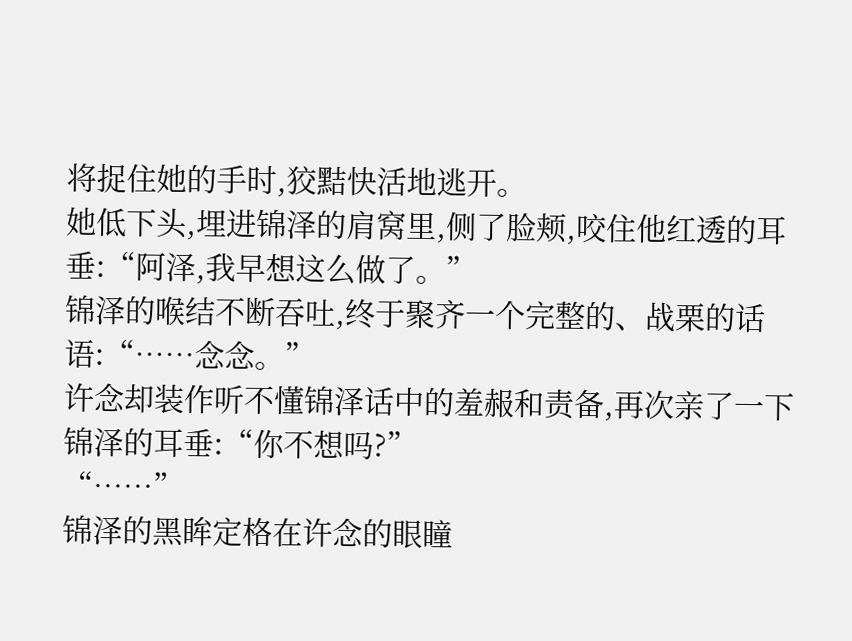将捉住她的手时,狡黠快活地逃开。
她低下头,埋进锦泽的肩窝里,侧了脸颊,咬住他红透的耳垂:“阿泽,我早想这么做了。”
锦泽的喉结不断吞吐,终于聚齐一个完整的、战栗的话语:“……念念。”
许念却装作听不懂锦泽话中的羞赧和责备,再次亲了一下锦泽的耳垂:“你不想吗?”
“……”
锦泽的黑眸定格在许念的眼瞳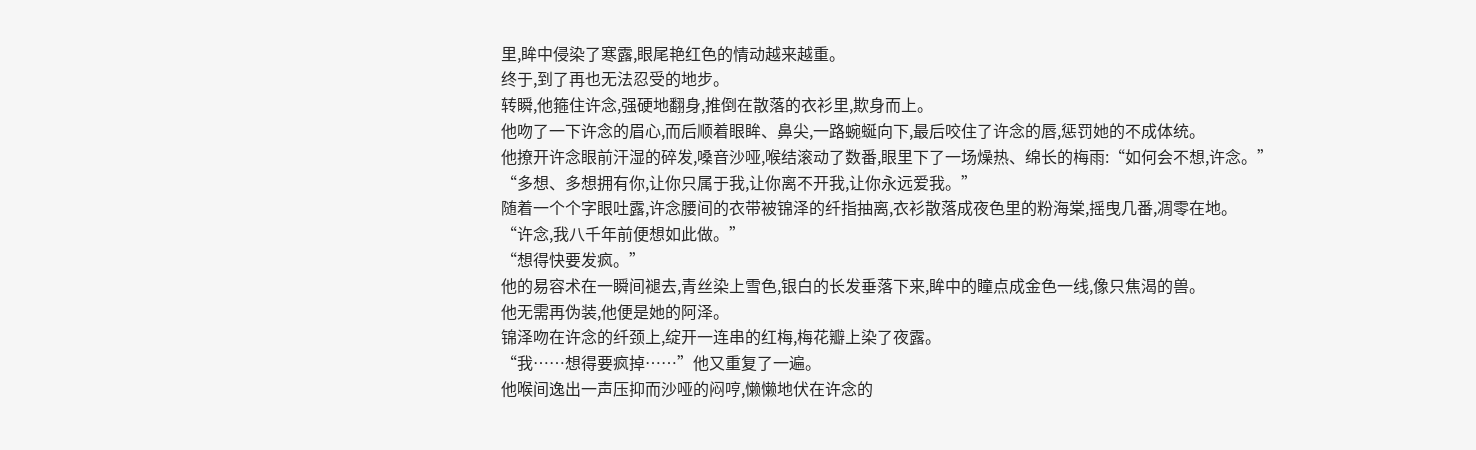里,眸中侵染了寒露,眼尾艳红色的情动越来越重。
终于,到了再也无法忍受的地步。
转瞬,他箍住许念,强硬地翻身,推倒在散落的衣衫里,欺身而上。
他吻了一下许念的眉心,而后顺着眼眸、鼻尖,一路蜿蜒向下,最后咬住了许念的唇,惩罚她的不成体统。
他撩开许念眼前汗湿的碎发,嗓音沙哑,喉结滚动了数番,眼里下了一场燥热、绵长的梅雨:“如何会不想,许念。”
“多想、多想拥有你,让你只属于我,让你离不开我,让你永远爱我。”
随着一个个字眼吐露,许念腰间的衣带被锦泽的纤指抽离,衣衫散落成夜色里的粉海棠,摇曳几番,凋零在地。
“许念,我八千年前便想如此做。”
“想得快要发疯。”
他的易容术在一瞬间褪去,青丝染上雪色,银白的长发垂落下来,眸中的瞳点成金色一线,像只焦渴的兽。
他无需再伪装,他便是她的阿泽。
锦泽吻在许念的纤颈上,绽开一连串的红梅,梅花瓣上染了夜露。
“我……想得要疯掉……”他又重复了一遍。
他喉间逸出一声压抑而沙哑的闷哼,懒懒地伏在许念的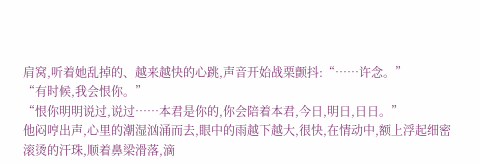肩窝,听着她乱掉的、越来越快的心跳,声音开始战栗颤抖:“……许念。”
“有时候,我会恨你。”
“恨你明明说过,说过……本君是你的,你会陪着本君,今日,明日,日日。”
他闷哼出声,心里的潮湿汹涌而去,眼中的雨越下越大,很快,在情动中,额上浮起细密滚烫的汗珠,顺着鼻梁滑落,滴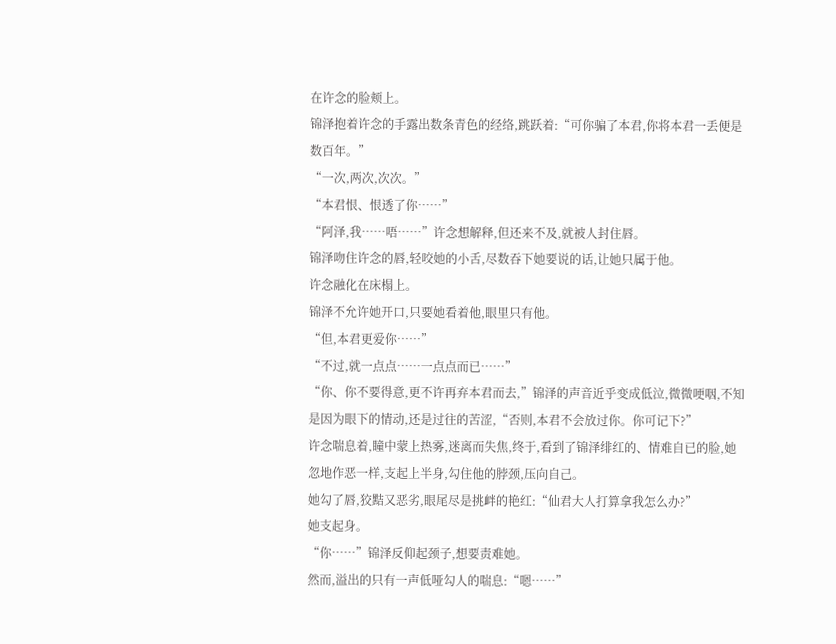在许念的脸颊上。
锦泽抱着许念的手露出数条青色的经络,跳跃着:“可你骗了本君,你将本君一丢便是数百年。”
“一次,两次,次次。”
“本君恨、恨透了你……”
“阿泽,我……唔……”许念想解释,但还来不及,就被人封住唇。
锦泽吻住许念的唇,轻咬她的小舌,尽数吞下她要说的话,让她只属于他。
许念融化在床榻上。
锦泽不允许她开口,只要她看着他,眼里只有他。
“但,本君更爱你……”
“不过,就一点点……一点点而已……”
“你、你不要得意,更不许再弃本君而去,”锦泽的声音近乎变成低泣,微微哽咽,不知是因为眼下的情动,还是过往的苦涩,“否则,本君不会放过你。你可记下?”
许念喘息着,瞳中蒙上热雾,迷离而失焦,终于,看到了锦泽绯红的、情难自已的脸,她忽地作恶一样,支起上半身,勾住他的脖颈,压向自己。
她勾了唇,狡黠又恶劣,眼尾尽是挑衅的艳红:“仙君大人打算拿我怎么办?”
她支起身。
“你……”锦泽反仰起颈子,想要责难她。
然而,溢出的只有一声低哑勾人的喘息:“嗯……”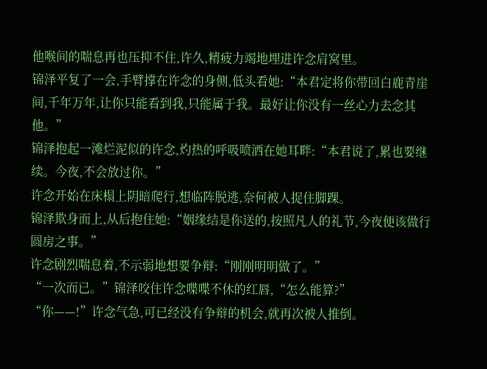他喉间的喘息再也压抑不住,许久,精疲力竭地埋进许念肩窝里。
锦泽平复了一会,手臂撑在许念的身侧,低头看她:“本君定将你带回白鹿青崖间,千年万年,让你只能看到我,只能属于我。最好让你没有一丝心力去念其他。”
锦泽抱起一滩烂泥似的许念,灼热的呼吸喷洒在她耳畔:“本君说了,累也要继续。今夜,不会放过你。”
许念开始在床榻上阴暗爬行,想临阵脱逃,奈何被人捉住脚踝。
锦泽欺身而上,从后抱住她:“姻缘结是你送的,按照凡人的礼节,今夜便该做行圆房之事。”
许念剧烈喘息着,不示弱地想要争辩:“刚刚明明做了。”
“一次而已。”锦泽咬住许念喋喋不休的红唇,“怎么能算?”
“你——!”许念气急,可已经没有争辩的机会,就再次被人推倒。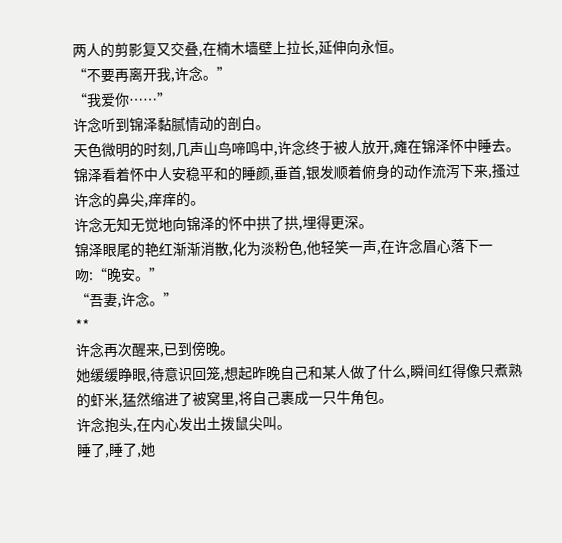两人的剪影复又交叠,在楠木墙壁上拉长,延伸向永恒。
“不要再离开我,许念。”
“我爱你……”
许念听到锦泽黏腻情动的剖白。
天色微明的时刻,几声山鸟啼鸣中,许念终于被人放开,瘫在锦泽怀中睡去。
锦泽看着怀中人安稳平和的睡颜,垂首,银发顺着俯身的动作流泻下来,搔过许念的鼻尖,痒痒的。
许念无知无觉地向锦泽的怀中拱了拱,埋得更深。
锦泽眼尾的艳红渐渐消散,化为淡粉色,他轻笑一声,在许念眉心落下一吻:“晚安。”
“吾妻,许念。”
**
许念再次醒来,已到傍晚。
她缓缓睁眼,待意识回笼,想起昨晚自己和某人做了什么,瞬间红得像只煮熟的虾米,猛然缩进了被窝里,将自己裹成一只牛角包。
许念抱头,在内心发出土拨鼠尖叫。
睡了,睡了,她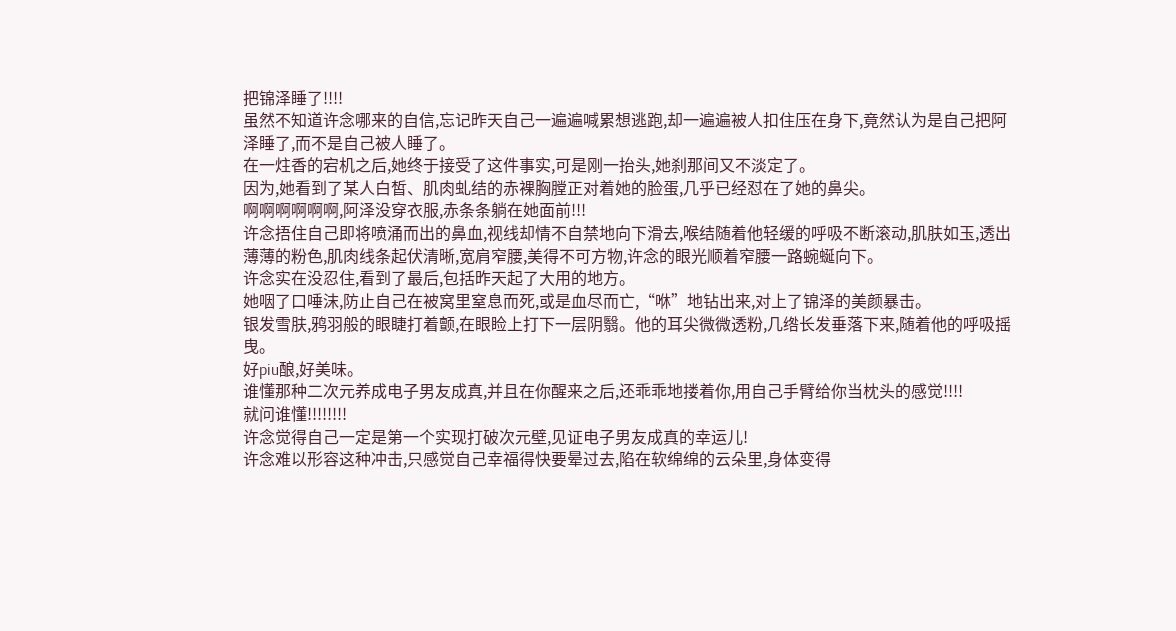把锦泽睡了!!!!
虽然不知道许念哪来的自信,忘记昨天自己一遍遍喊累想逃跑,却一遍遍被人扣住压在身下,竟然认为是自己把阿泽睡了,而不是自己被人睡了。
在一炷香的宕机之后,她终于接受了这件事实,可是刚一抬头,她刹那间又不淡定了。
因为,她看到了某人白皙、肌肉虬结的赤裸胸膛正对着她的脸蛋,几乎已经怼在了她的鼻尖。
啊啊啊啊啊啊,阿泽没穿衣服,赤条条躺在她面前!!!
许念捂住自己即将喷涌而出的鼻血,视线却情不自禁地向下滑去,喉结随着他轻缓的呼吸不断滚动,肌肤如玉,透出薄薄的粉色,肌肉线条起伏清晰,宽肩窄腰,美得不可方物,许念的眼光顺着窄腰一路蜿蜒向下。
许念实在没忍住,看到了最后,包括昨天起了大用的地方。
她咽了口唾沫,防止自己在被窝里窒息而死,或是血尽而亡,“咻”地钻出来,对上了锦泽的美颜暴击。
银发雪肤,鸦羽般的眼睫打着颤,在眼睑上打下一层阴翳。他的耳尖微微透粉,几绺长发垂落下来,随着他的呼吸摇曳。
好piu酿,好美味。
谁懂那种二次元养成电子男友成真,并且在你醒来之后,还乖乖地搂着你,用自己手臂给你当枕头的感觉!!!!
就问谁懂!!!!!!!!
许念觉得自己一定是第一个实现打破次元壁,见证电子男友成真的幸运儿!
许念难以形容这种冲击,只感觉自己幸福得快要晕过去,陷在软绵绵的云朵里,身体变得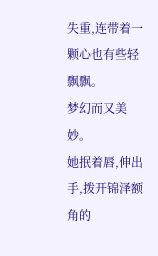失重,连带着一颗心也有些轻飘飘。
梦幻而又美妙。
她抿着唇,伸出手,拨开锦泽额角的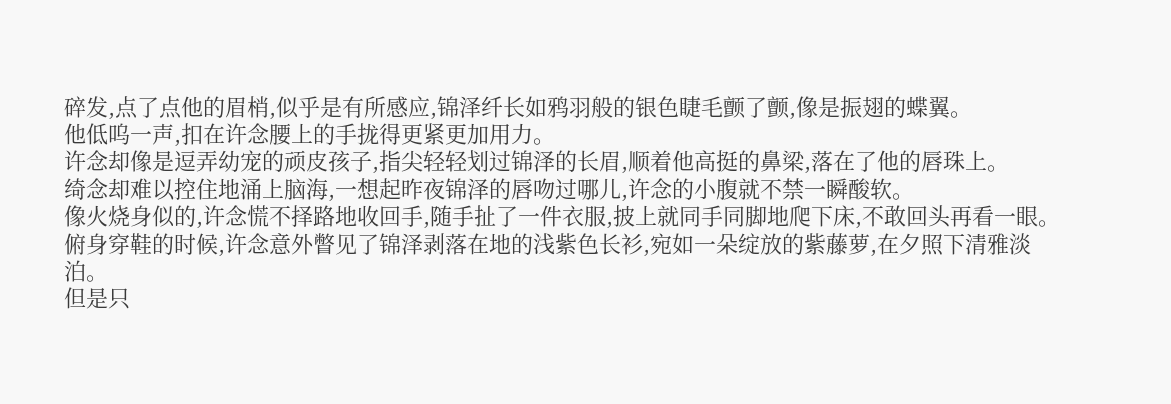碎发,点了点他的眉梢,似乎是有所感应,锦泽纤长如鸦羽般的银色睫毛颤了颤,像是振翅的蝶翼。
他低呜一声,扣在许念腰上的手拢得更紧更加用力。
许念却像是逗弄幼宠的顽皮孩子,指尖轻轻划过锦泽的长眉,顺着他高挺的鼻梁,落在了他的唇珠上。
绮念却难以控住地涌上脑海,一想起昨夜锦泽的唇吻过哪儿,许念的小腹就不禁一瞬酸软。
像火烧身似的,许念慌不择路地收回手,随手扯了一件衣服,披上就同手同脚地爬下床,不敢回头再看一眼。
俯身穿鞋的时候,许念意外瞥见了锦泽剥落在地的浅紫色长衫,宛如一朵绽放的紫藤萝,在夕照下清雅淡泊。
但是只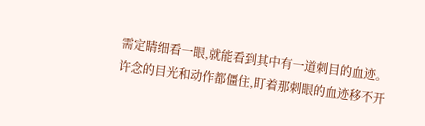需定睛细看一眼,就能看到其中有一道刺目的血迹。
许念的目光和动作都僵住,盯着那刺眼的血迹移不开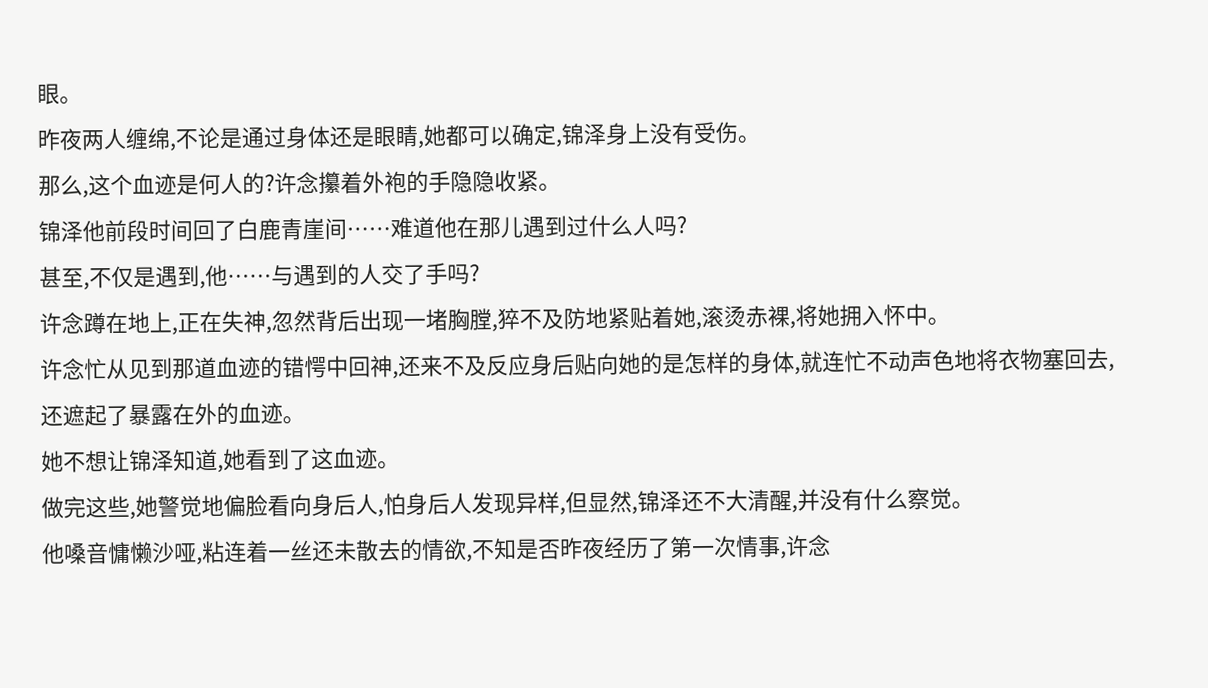眼。
昨夜两人缠绵,不论是通过身体还是眼睛,她都可以确定,锦泽身上没有受伤。
那么,这个血迹是何人的?许念攥着外袍的手隐隐收紧。
锦泽他前段时间回了白鹿青崖间……难道他在那儿遇到过什么人吗?
甚至,不仅是遇到,他……与遇到的人交了手吗?
许念蹲在地上,正在失神,忽然背后出现一堵胸膛,猝不及防地紧贴着她,滚烫赤裸,将她拥入怀中。
许念忙从见到那道血迹的错愕中回神,还来不及反应身后贴向她的是怎样的身体,就连忙不动声色地将衣物塞回去,还遮起了暴露在外的血迹。
她不想让锦泽知道,她看到了这血迹。
做完这些,她警觉地偏脸看向身后人,怕身后人发现异样,但显然,锦泽还不大清醒,并没有什么察觉。
他嗓音慵懒沙哑,粘连着一丝还未散去的情欲,不知是否昨夜经历了第一次情事,许念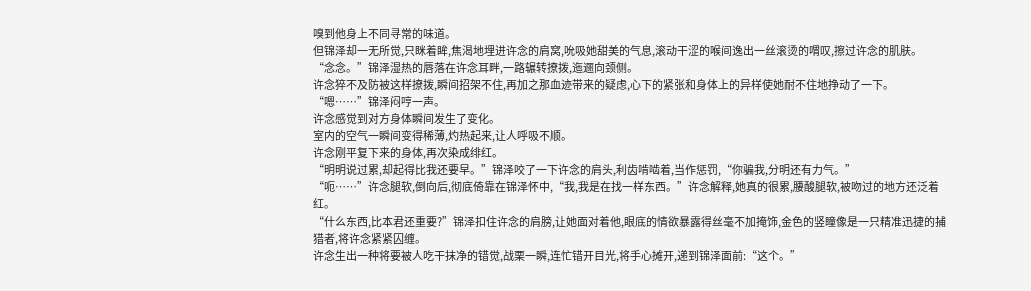嗅到他身上不同寻常的味道。
但锦泽却一无所觉,只眯着眸,焦渴地埋进许念的肩窝,吮吸她甜美的气息,滚动干涩的喉间逸出一丝滚烫的喟叹,擦过许念的肌肤。
“念念。”锦泽湿热的唇落在许念耳畔,一路辗转撩拨,迤逦向颈侧。
许念猝不及防被这样撩拨,瞬间招架不住,再加之那血迹带来的疑虑,心下的紧张和身体上的异样使她耐不住地挣动了一下。
“嗯……”锦泽闷哼一声。
许念感觉到对方身体瞬间发生了变化。
室内的空气一瞬间变得稀薄,灼热起来,让人呼吸不顺。
许念刚平复下来的身体,再次染成绯红。
“明明说过累,却起得比我还要早。”锦泽咬了一下许念的肩头,利齿啃啮着,当作惩罚,“你骗我,分明还有力气。”
“呃……”许念腿软,倒向后,彻底倚靠在锦泽怀中,“我,我是在找一样东西。”许念解释,她真的很累,腰酸腿软,被吻过的地方还泛着红。
“什么东西,比本君还重要?”锦泽扣住许念的肩膀,让她面对着他,眼底的情欲暴露得丝毫不加掩饰,金色的竖瞳像是一只精准迅捷的捕猎者,将许念紧紧囚缠。
许念生出一种将要被人吃干抹净的错觉,战栗一瞬,连忙错开目光,将手心摊开,递到锦泽面前:“这个。”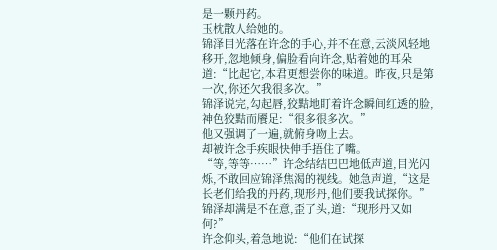是一颗丹药。
玉枕散人给她的。
锦泽目光落在许念的手心,并不在意,云淡风轻地移开,忽地倾身,偏脸看向许念,贴着她的耳朵道:“比起它,本君更想尝你的味道。昨夜,只是第一次,你还欠我很多次。”
锦泽说完,勾起唇,狡黠地盯着许念瞬间红透的脸,神色狡黠而餍足:“很多很多次。”
他又强调了一遍,就俯身吻上去。
却被许念手疾眼快伸手捂住了嘴。
“等,等等……”许念结结巴巴地低声道,目光闪烁,不敢回应锦泽焦渴的视线。她急声道,“这是长老们给我的丹药,现形丹,他们要我试探你。”
锦泽却满是不在意,歪了头,道:“现形丹又如何?”
许念仰头,着急地说:“他们在试探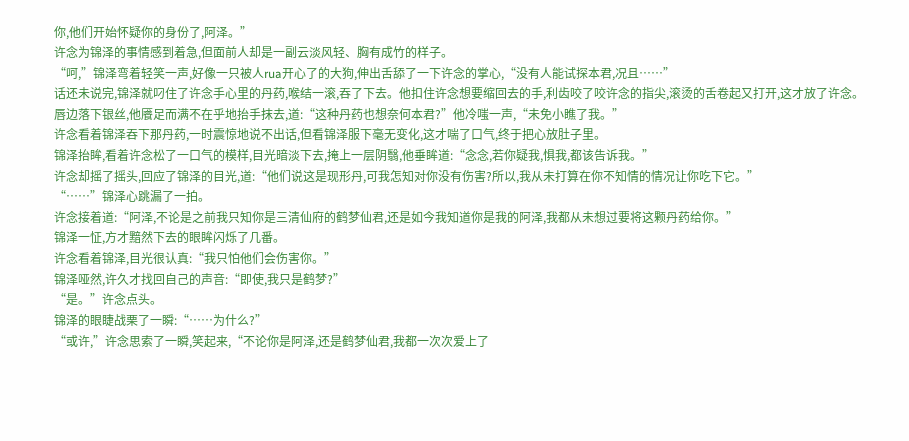你,他们开始怀疑你的身份了,阿泽。”
许念为锦泽的事情感到着急,但面前人却是一副云淡风轻、胸有成竹的样子。
“呵,”锦泽弯着轻笑一声,好像一只被人rua开心了的大狗,伸出舌舔了一下许念的掌心,“没有人能试探本君,况且……”
话还未说完,锦泽就叼住了许念手心里的丹药,喉结一滚,吞了下去。他扣住许念想要缩回去的手,利齿咬了咬许念的指尖,滚烫的舌卷起又打开,这才放了许念。
唇边落下银丝,他餍足而满不在乎地抬手抹去,道:“这种丹药也想奈何本君?”他冷嗤一声,“未免小瞧了我。”
许念看着锦泽吞下那丹药,一时震惊地说不出话,但看锦泽服下毫无变化,这才喘了口气,终于把心放肚子里。
锦泽抬眸,看着许念松了一口气的模样,目光暗淡下去,掩上一层阴翳,他垂眸道:“念念,若你疑我,惧我,都该告诉我。”
许念却摇了摇头,回应了锦泽的目光,道:“他们说这是现形丹,可我怎知对你没有伤害?所以,我从未打算在你不知情的情况让你吃下它。”
“……”锦泽心跳漏了一拍。
许念接着道:“阿泽,不论是之前我只知你是三清仙府的鹤梦仙君,还是如今我知道你是我的阿泽,我都从未想过要将这颗丹药给你。”
锦泽一怔,方才黯然下去的眼眸闪烁了几番。
许念看着锦泽,目光很认真:“我只怕他们会伤害你。”
锦泽哑然,许久才找回自己的声音:“即使,我只是鹤梦?”
“是。”许念点头。
锦泽的眼睫战栗了一瞬:“……为什么?”
“或许,”许念思索了一瞬,笑起来,“不论你是阿泽,还是鹤梦仙君,我都一次次爱上了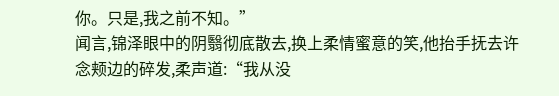你。只是,我之前不知。”
闻言,锦泽眼中的阴翳彻底散去,换上柔情蜜意的笑,他抬手抚去许念颊边的碎发,柔声道:“我从没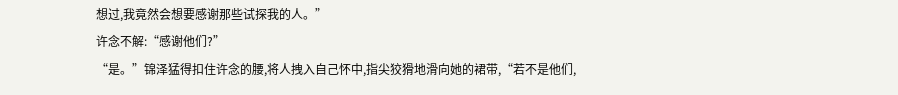想过,我竟然会想要感谢那些试探我的人。”
许念不解:“感谢他们?”
“是。”锦泽猛得扣住许念的腰,将人拽入自己怀中,指尖狡猾地滑向她的裙带,“若不是他们,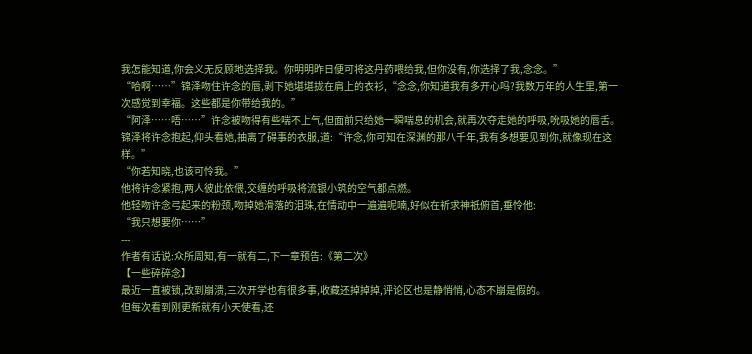我怎能知道,你会义无反顾地选择我。你明明昨日便可将这丹药喂给我,但你没有,你选择了我,念念。”
“哈啊……”锦泽吻住许念的唇,剥下她堪堪拢在肩上的衣衫,“念念,你知道我有多开心吗?我数万年的人生里,第一次感觉到幸福。这些都是你带给我的。”
“阿泽……唔……”许念被吻得有些喘不上气,但面前只给她一瞬喘息的机会,就再次夺走她的呼吸,吮吸她的唇舌。
锦泽将许念抱起,仰头看她,抽离了碍事的衣服,道:“许念,你可知在深渊的那八千年,我有多想要见到你,就像现在这样。”
“你若知晓,也该可怜我。”
他将许念紧抱,两人彼此依偎,交缠的呼吸将流银小筑的空气都点燃。
他轻吻许念弓起来的粉颈,吻掉她滑落的泪珠,在情动中一遍遍呢喃,好似在祈求神祇俯首,垂怜他:
“我只想要你……”
---
作者有话说:众所周知,有一就有二,下一章预告:《第二次》
【一些碎碎念】
最近一直被锁,改到崩溃,三次开学也有很多事,收藏还掉掉掉,评论区也是静悄悄,心态不崩是假的。
但每次看到刚更新就有小天使看,还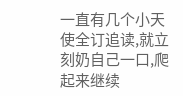一直有几个小天使全订追读,就立刻奶自己一口,爬起来继续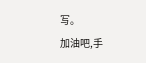写。
加油吧,手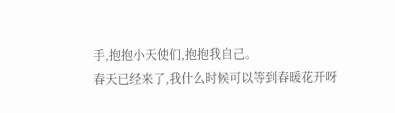手,抱抱小天使们,抱抱我自己。
春天已经来了,我什么时候可以等到春暖花开呀